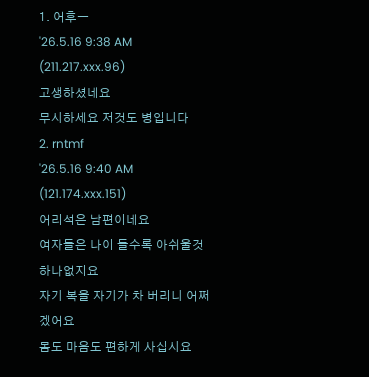1. 어후ㅡ
'26.5.16 9:38 AM
(211.217.xxx.96)
고생하셨네요
무시하세요 저것도 병입니다
2. rntmf
'26.5.16 9:40 AM
(121.174.xxx.151)
어리석은 남편이네요
여자들은 나이 들수록 아쉬울것 하나없지요
자기 복을 자기가 차 버리니 어쩌겠어요
몸도 마음도 편하게 사십시요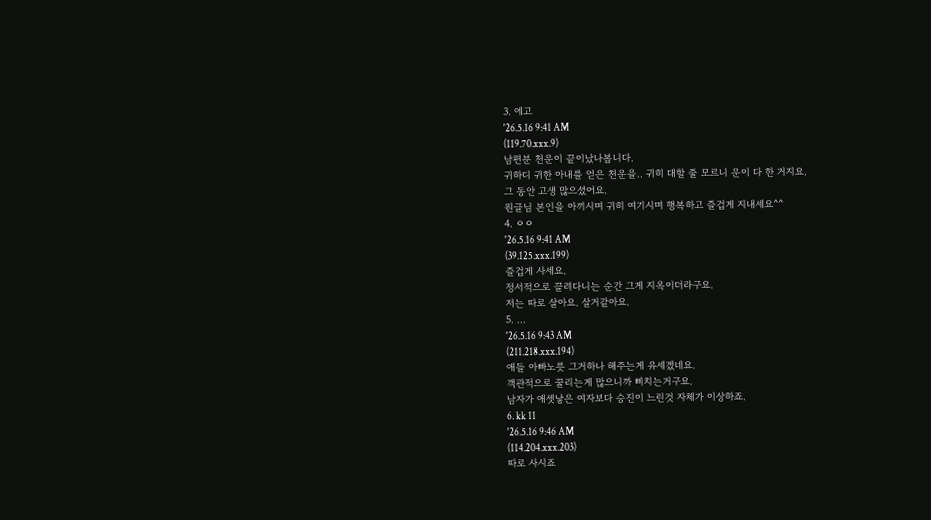3. 에고
'26.5.16 9:41 AM
(119.70.xxx.9)
남편분 천운이 끝이났나봅니다.
귀하디 귀한 아내를 얻은 천운을.. 귀히 대할 줄 모르니 운이 다 한 거지요.
그 동안 고생 많으셨어요.
원글님 본인을 아끼시며 귀히 여기시며 행복하고 즐겁게 지내세요^^
4. ㅇㅇ
'26.5.16 9:41 AM
(39.125.xxx.199)
즐겁게 사세요.
정서적으로 끌려다니는 순간 그게 지옥이더라구요.
저는 따로 살아요. 살거같아요.
5. ...
'26.5.16 9:43 AM
(211.218.xxx.194)
애들 아빠노릇 그거하나 해주는게 유세겠네요.
객관적으로 꿀리는게 많으니까 삐치는거구요.
남자가 애셋낳은 여자보다 승진이 느린것 자체가 이상하죠.
6. kk 11
'26.5.16 9:46 AM
(114.204.xxx.203)
따로 사시죠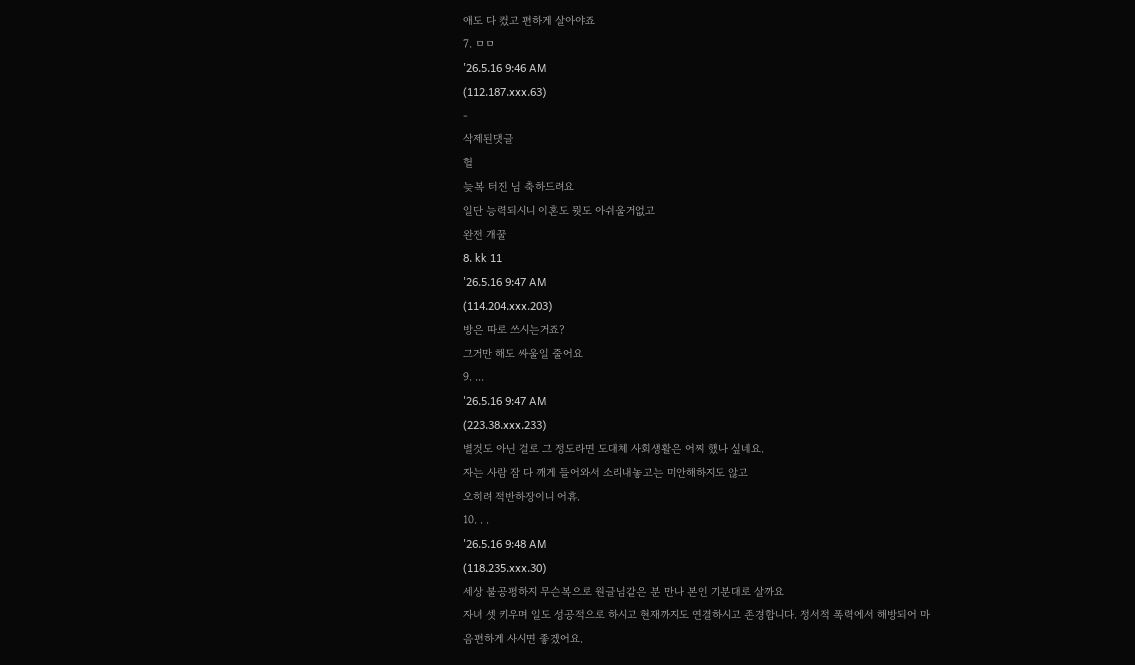애도 다 컸고 편하게 살아야죠
7. ㅁㅁ
'26.5.16 9:46 AM
(112.187.xxx.63)
-
삭제된댓글
헐
늦복 터진 님 축하드려요
일단 능력되시니 이혼도 뭣도 아쉬울거없고
완전 개꿀
8. kk 11
'26.5.16 9:47 AM
(114.204.xxx.203)
방은 따로 쓰시는거죠?
그거만 해도 싸울일 줄어요
9. ...
'26.5.16 9:47 AM
(223.38.xxx.233)
별것도 아닌 걸로 그 정도라면 도대체 사회생활은 어찌 했나 싶네요.
자는 사람 잠 다 깨게 들어와서 소리내놓고는 미안해하지도 않고
오히려 적반하장이니 어휴.
10. . .
'26.5.16 9:48 AM
(118.235.xxx.30)
세상 불공평하지 무슨복으로 원글님같은 분 만나 본인 기분대로 살까요
자녀 셋 키우며 일도 성공적으로 하시고 현재까지도 연결하시고 존경합니다. 정서적 폭력에서 해방되어 마음편하게 사시면 좋겠어요.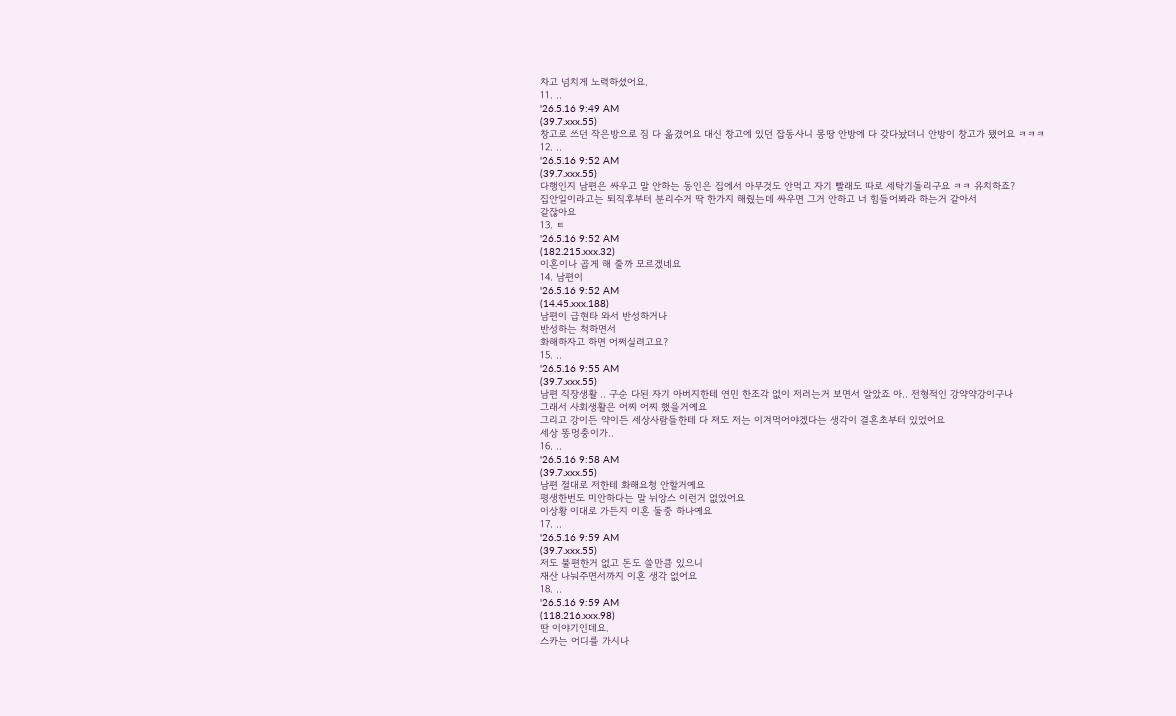차고 넘치게 노력하셨어요.
11. ..
'26.5.16 9:49 AM
(39.7.xxx.55)
창고로 쓰던 작은방으로 짐 다 옮겼어요 대신 창고에 있던 잡동사니 몽땅 안방에 다 갖다놨더니 안방이 창고가 됐어요 ㅋㅋㅋ
12. ..
'26.5.16 9:52 AM
(39.7.xxx.55)
다행인지 남편은 싸우고 말 안하는 동인은 집에서 아무것도 안먹고 자기 빨래도 따로 세탁기돌리구요 ㅋㅋ 유치하죠?
집안일이라고는 퇴직후부터 분리수거 딱 한가지 해줬는데 싸우면 그거 안하고 너 힘들어봐라 하는거 같아서
같잖아요
13. ㅌ
'26.5.16 9:52 AM
(182.215.xxx.32)
이혼이나 곱게 해 줄까 모르겠네요
14. 남편이
'26.5.16 9:52 AM
(14.45.xxx.188)
남편이 급현타 와서 반성하거나
반성하는 척하면서
화해하자고 하면 어쩌실려고요?
15. ..
'26.5.16 9:55 AM
(39.7.xxx.55)
남편 직장생활 .. 구순 다된 자기 아버지한테 연민 한조각 없이 저러는거 보면서 알았죠 아.. 전형적인 강약약강이구나
그래서 사회생활은 어찌 어찌 했을거예요
그리고 강이든 약이든 세상사람들한테 다 져도 저는 이겨먹어야겠다는 생각이 결혼초부터 있었어요
세상 똥멍충이가..
16. ..
'26.5.16 9:58 AM
(39.7.xxx.55)
남편 절대로 저한테 화해요청 안할거예요
평생한번도 미안하다는 말 뉘앙스 이런거 없었어요
이상황 이대로 가든지 이혼 둘중 하나예요
17. ..
'26.5.16 9:59 AM
(39.7.xxx.55)
저도 불편한거 없고 돈도 쓸만큼 있으니
재산 나눠주면서까지 이혼 생각 없어요
18. ..
'26.5.16 9:59 AM
(118.216.xxx.98)
딴 이야기인데요.
스카는 어디를 가시나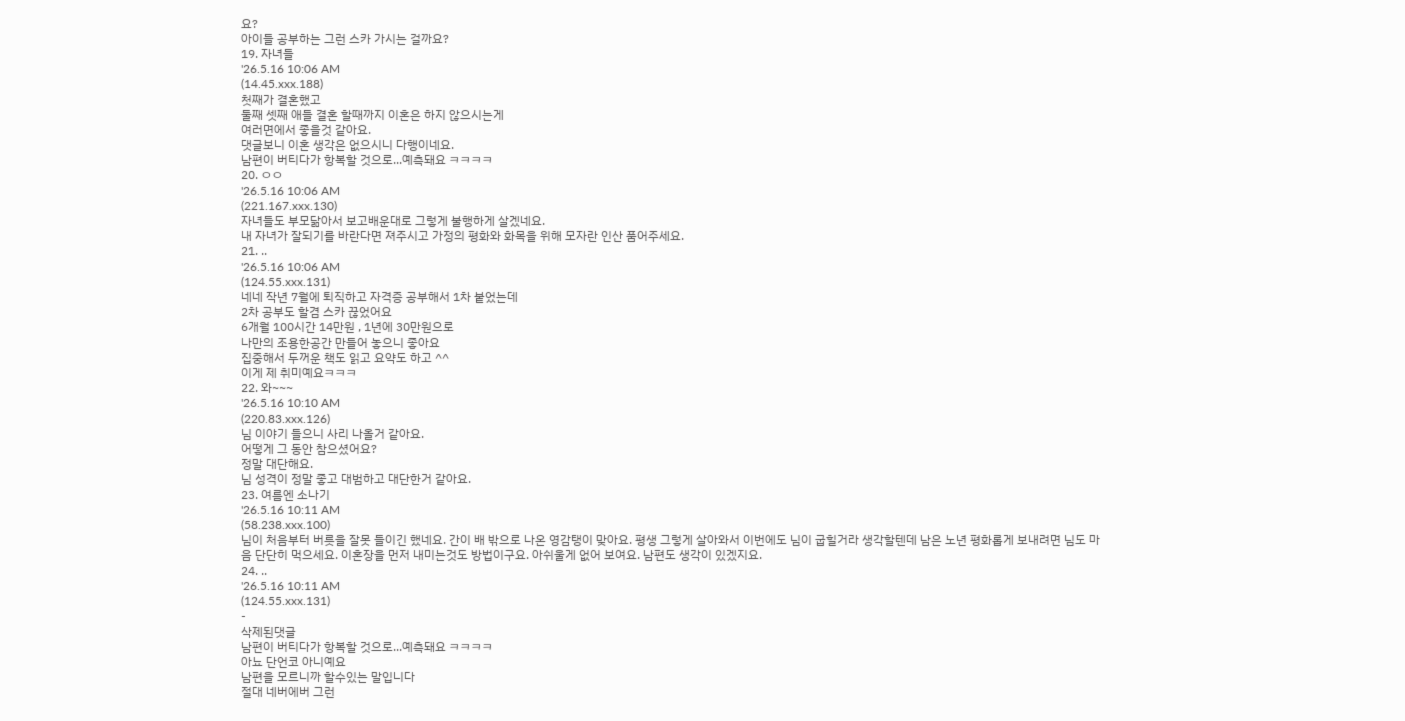요?
아이들 공부하는 그런 스카 가시는 걸까요?
19. 자녀들
'26.5.16 10:06 AM
(14.45.xxx.188)
첫째가 결혼했고
둘째 셋째 애들 결혼 할때까지 이혼은 하지 않으시는게
여러면에서 좋을것 같아요.
댓글보니 이혼 생각은 없으시니 다행이네요.
남편이 버티다가 항복할 것으로...예측돼요 ㅋㅋㅋㅋ
20. ㅇㅇ
'26.5.16 10:06 AM
(221.167.xxx.130)
자녀들도 부모닮아서 보고배운대로 그렇게 불행하게 살겠네요.
내 자녀가 잘되기를 바란다면 져주시고 가정의 평화와 화목을 위해 모자란 인산 품어주세요.
21. ..
'26.5.16 10:06 AM
(124.55.xxx.131)
네네 작년 7월에 퇴직하고 자격증 공부해서 1차 붙었는데
2차 공부도 할겸 스카 끊었어요
6개월 100시간 14만원 , 1년에 30만원으로
나만의 조용한공간 만들어 놓으니 좋아요
집중해서 두꺼운 책도 읽고 요약도 하고 ^^
이게 제 취미예요ㅋㅋㅋ
22. 와~~~
'26.5.16 10:10 AM
(220.83.xxx.126)
님 이야기 들으니 사리 나올거 같아요.
어떻게 그 동안 참으셨어요?
정말 대단해요.
님 성격이 정말 좋고 대범하고 대단한거 같아요.
23. 여름엔 소나기
'26.5.16 10:11 AM
(58.238.xxx.100)
님이 처음부터 버릇을 잘못 들이긴 했네요. 간이 배 밖으로 나온 영감탱이 맞아요. 평생 그렇게 살아와서 이번에도 님이 굽힐거라 생각할텐데 남은 노년 평화롭게 보내려면 님도 마음 단단히 먹으세요. 이혼장을 먼저 내미는것도 방법이구요. 아쉬울게 없어 보여요. 남편도 생각이 있겠지요.
24. ..
'26.5.16 10:11 AM
(124.55.xxx.131)
-
삭제된댓글
남편이 버티다가 항복할 것으로...예측돼요 ㅋㅋㅋㅋ
아뇨 단언코 아니예요
남편을 모르니까 할수있는 말입니다
절대 네버에버 그런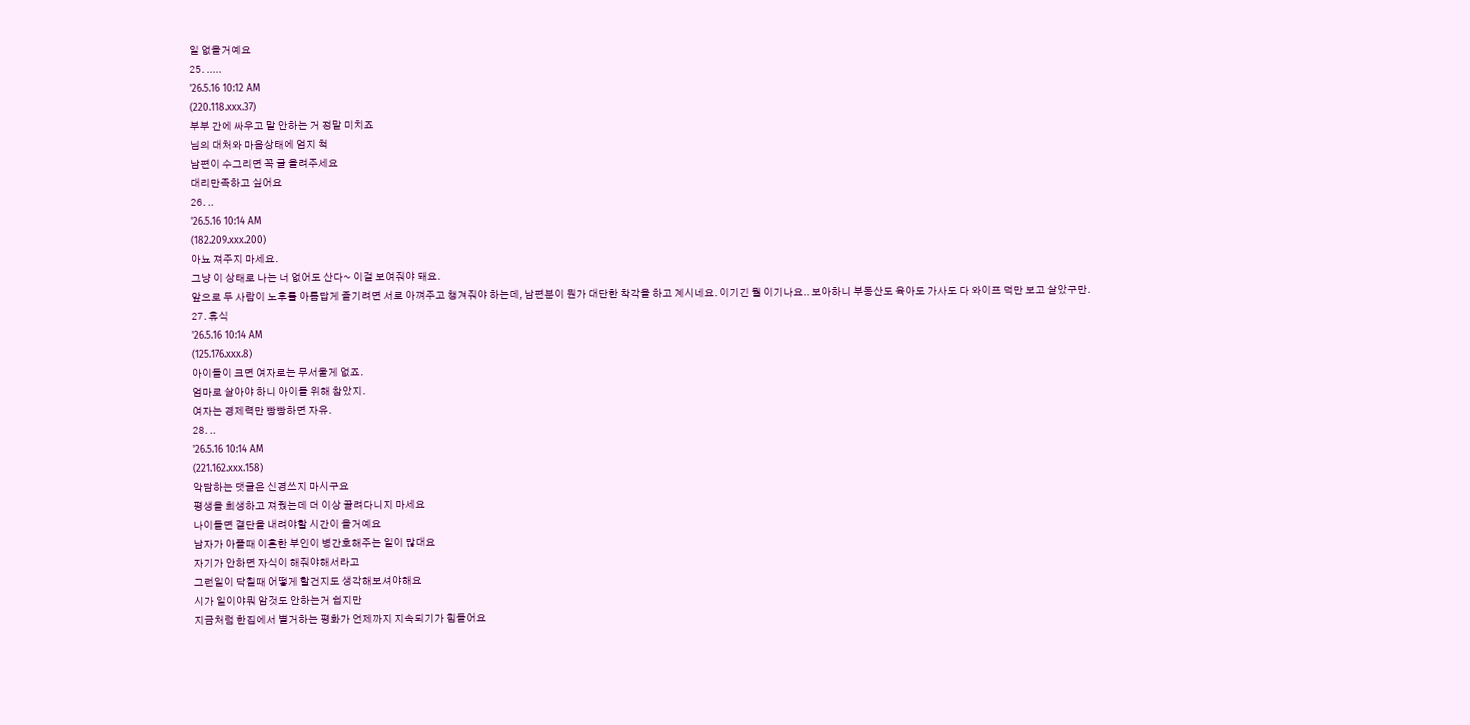일 없을거예요
25. .....
'26.5.16 10:12 AM
(220.118.xxx.37)
부부 간에 싸우고 말 안하는 거 정말 미치죠
님의 대처와 마음상태에 엄지 척
남편이 수그리면 꼭 글 올려주세요
대리만족하고 싶어요
26. ..
'26.5.16 10:14 AM
(182.209.xxx.200)
아뇨 져주지 마세요.
그냥 이 상태로 나는 너 없어도 산다~ 이걸 보여줘야 돼요.
앞으로 두 사람이 노후를 아름답게 즐기려면 서로 아껴주고 챙겨줘야 하는데, 남편분이 뭔가 대단한 착각을 하고 계시네요. 이기긴 뭘 이기나요.. 보아하니 부동산도 육아도 가사도 다 와이프 덕만 보고 살았구만.
27. 휴식
'26.5.16 10:14 AM
(125.176.xxx.8)
아이들이 크면 여자로는 무서울게 없죠.
엄마로 살아야 하니 아이들 위해 참았지.
여자는 경제력만 빵빵하면 자유.
28. ..
'26.5.16 10:14 AM
(221.162.xxx.158)
악담하는 댓글은 신경쓰지 마시구요
평생을 희생하고 져줬는데 더 이상 끌려다니지 마세요
나이들면 결단을 내려야할 시간이 올거예요
남자가 아플때 이혼한 부인이 병간호해주는 일이 많대요
자기가 안하면 자식이 해줘야해서라고
그런일이 닥칠때 어떻게 할건지도 생각해보셔야해요
시가 일이야뭐 암것도 안하는거 쉽지만
지금처럼 한집에서 별거하는 평화가 언제까지 지속되기가 힘들어요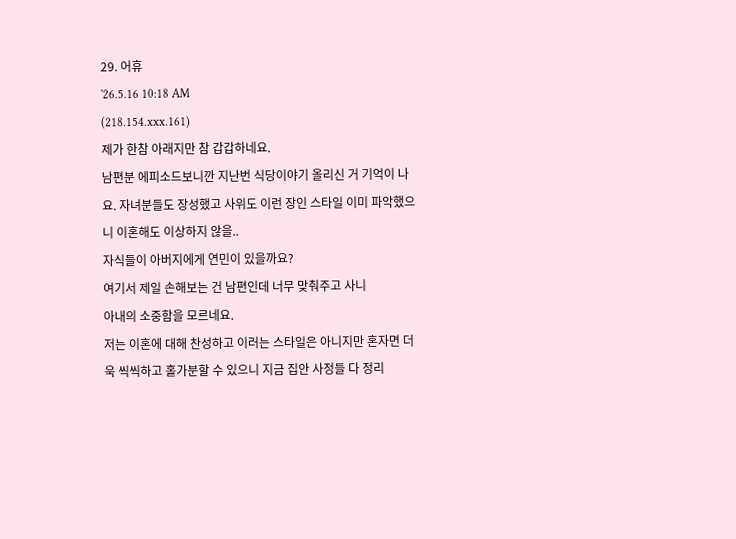29. 어휴
'26.5.16 10:18 AM
(218.154.xxx.161)
제가 한참 아래지만 참 갑갑하네요.
남편분 에피소드보니깐 지난번 식당이야기 올리신 거 기억이 나요. 자녀분들도 장성했고 사위도 이런 장인 스타일 이미 파악했으니 이혼해도 이상하지 않을..
자식들이 아버지에게 연민이 있을까요?
여기서 제일 손해보는 건 남편인데 너무 맞춰주고 사니
아내의 소중함을 모르네요.
저는 이혼에 대해 찬성하고 이러는 스타일은 아니지만 혼자면 더욱 씩씩하고 홀가분할 수 있으니 지금 집안 사정들 다 정리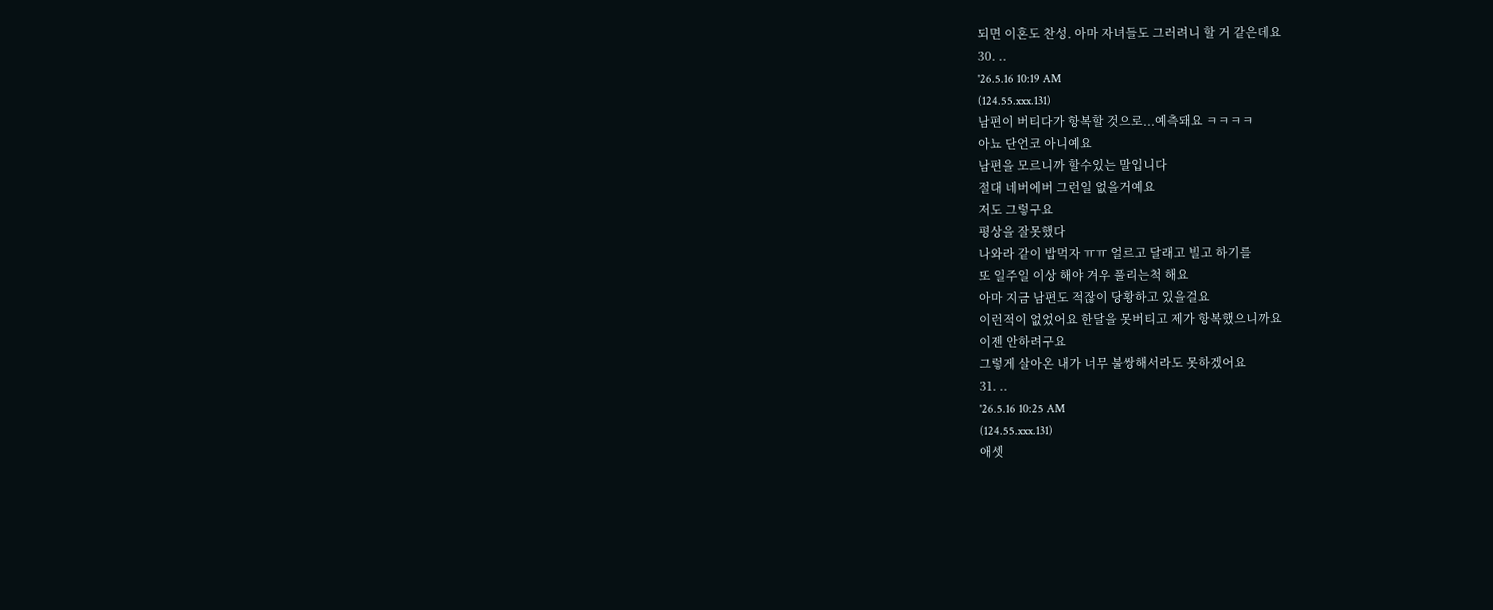되면 이혼도 찬성. 아마 자녀들도 그러려니 할 거 같은데요
30. ..
'26.5.16 10:19 AM
(124.55.xxx.131)
남편이 버티다가 항복할 것으로...예측돼요 ㅋㅋㅋㅋ
아뇨 단언코 아니예요
남편을 모르니까 할수있는 말입니다
절대 네버에버 그런일 없을거예요
저도 그렇구요
평상을 잘못했다
나와라 같이 밥먹자 ㅠㅠ 얼르고 달래고 빌고 하기를
또 일주일 이상 해야 겨우 풀리는척 해요
아마 지금 남편도 적잖이 당황하고 있을걸요
이런적이 없었어요 한달을 못버티고 제가 항복했으니까요
이젠 안하려구요
그렇게 살아온 내가 너무 불쌍해서라도 못하겠어요
31. ..
'26.5.16 10:25 AM
(124.55.xxx.131)
애셋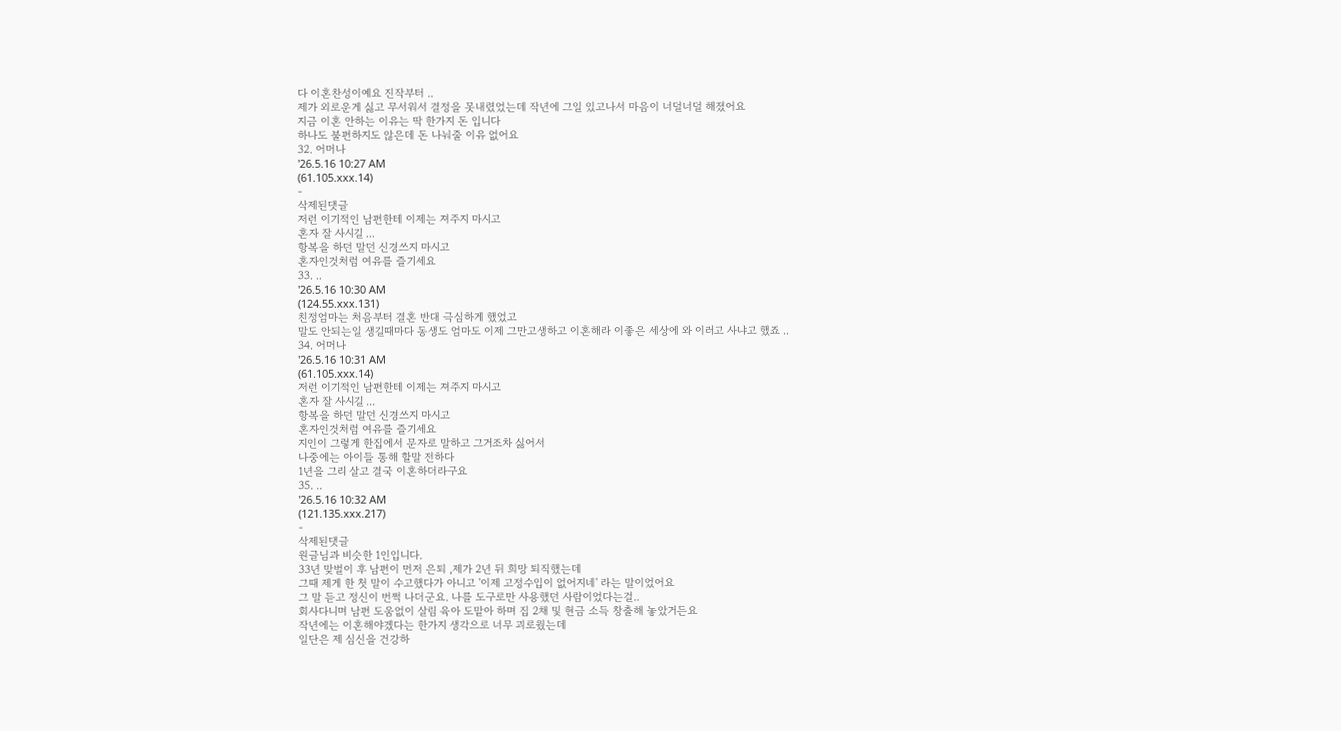다 이혼찬성이예요 진작부터 ..
제가 외로운게 싫고 무서워서 결정을 못내렸었는데 작년에 그일 있고나서 마음이 너덜너덜 해졌어요
지금 이혼 안하는 이유는 딱 한가지 돈 입니다
하나도 불편하지도 않은데 돈 나눠줄 이유 없어요
32. 어머나
'26.5.16 10:27 AM
(61.105.xxx.14)
-
삭제된댓글
저런 이기적인 남편한테 이제는 져주지 마시고
혼자 잘 사시길 ...
항복을 하던 말던 신경쓰지 마시고
혼자인것처럼 여유를 즐기세요
33. ..
'26.5.16 10:30 AM
(124.55.xxx.131)
친정엄마는 처음부터 결혼 반대 극심하게 했었고
말도 안되는일 생길때마다 동생도 엄마도 이제 그만고생하고 이혼해라 이좋은 세상에 와 이러고 사냐고 했죠 ..
34. 어머나
'26.5.16 10:31 AM
(61.105.xxx.14)
저런 이기적인 남편한테 이제는 져주지 마시고
혼자 잘 사시길 ...
항복을 하던 말던 신경쓰지 마시고
혼자인것처럼 여유를 즐기세요
지인이 그렇게 한집에서 문자로 말하고 그거조차 싫어서
나중에는 아이들 통해 할말 전하다
1년을 그리 살고 결국 이혼하더라구요
35. ..
'26.5.16 10:32 AM
(121.135.xxx.217)
-
삭제된댓글
원글님과 비슷한 1인입니다.
33년 맞벌이 후 남편이 먼저 은퇴 ,제가 2년 뒤 희망 퇴직했는데
그때 제게 한 첫 말이 수고했다가 아니고 '이제 고정수입이 없어지네' 라는 말이었어요
그 말 듣고 정신이 번쩍 나더군요. 나를 도구로만 사용했던 사람이었다는걸..
회사다니며 남편 도움없이 살림 육아 도맡아 하며 집 2채 및 현금 소득 창출해 놓았거든요
작년에는 이혼해야겠다는 한가지 생각으로 너무 괴로웠는데
일단은 제 심신을 건강하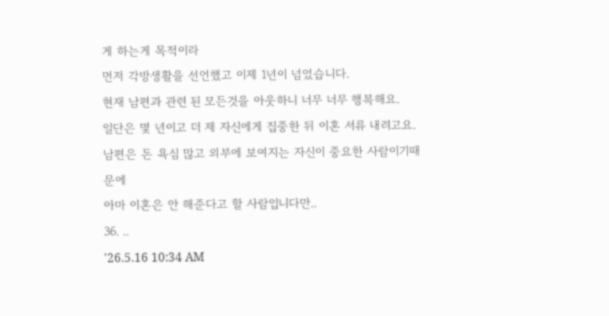게 하는게 목적이라
먼저 각방생활을 선언했고 이제 1년이 넘었습니다.
현재 남편과 관련 된 모든것을 아웃하니 너무 너무 행복해요.
일단은 몇 년이고 더 제 자신에게 집중한 뒤 이혼 서류 내려고요.
남편은 돈 욕심 많고 외부에 보여지는 자신이 중요한 사람이기때문에
아마 이혼은 안 해준다고 할 사람입니다만..
36. ..
'26.5.16 10:34 AM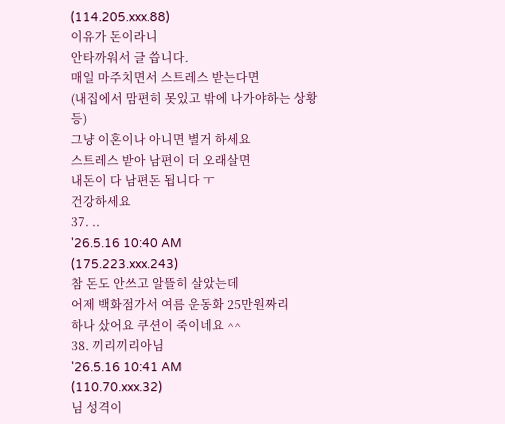(114.205.xxx.88)
이유가 돈이라니
안타까워서 글 씁니다.
매일 마주치면서 스트레스 받는다면
(내집에서 맘편히 못있고 밖에 나가야하는 상황 등)
그냥 이혼이나 아니면 별거 하세요
스트레스 받아 남편이 더 오래살면
내돈이 다 남편돈 됩니다 ㅜ
건강하세요
37. ..
'26.5.16 10:40 AM
(175.223.xxx.243)
참 돈도 안쓰고 알뜰히 살았는데
어제 백화점가서 여름 운동화 25만원짜리
하나 샀어요 쿠션이 죽이네요 ^^
38. 끼리끼리아님
'26.5.16 10:41 AM
(110.70.xxx.32)
님 성격이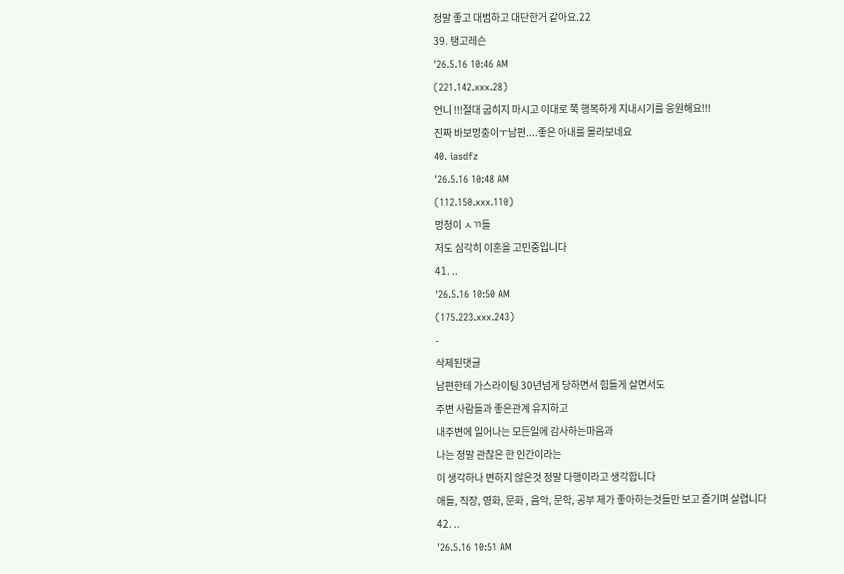정말 좋고 대범하고 대단한거 같아요.22
39. 탱고레슨
'26.5.16 10:46 AM
(221.142.xxx.28)
언니 !!!절대 굽히지 마시고 이대로 쭉 행복하게 지내시기를 응원해요!!!
진짜 바보멍충이ㅜ남편....좋은 아내를 몰라보네요
40. iasdfz
'26.5.16 10:48 AM
(112.150.xxx.110)
멍청이 ㅅㄲ들
저도 심각히 이혼을 고민중입니다
41. ..
'26.5.16 10:50 AM
(175.223.xxx.243)
-
삭제된댓글
남편한테 가스라이팅 30년넘게 당하면서 힘들게 살면서도
주변 사람들과 좋은관계 유지하고
내주변에 일어나는 모든일에 감사하는마음과
나는 정말 관찮은 한 인간이라는
이 생각하나 변하지 않은것 정말 다행이라고 생각합니다
애들, 직장, 영화, 문화 , 음악, 문학, 공부 제가 좋아하는것들만 보고 즐기며 살렵니다
42. ..
'26.5.16 10:51 AM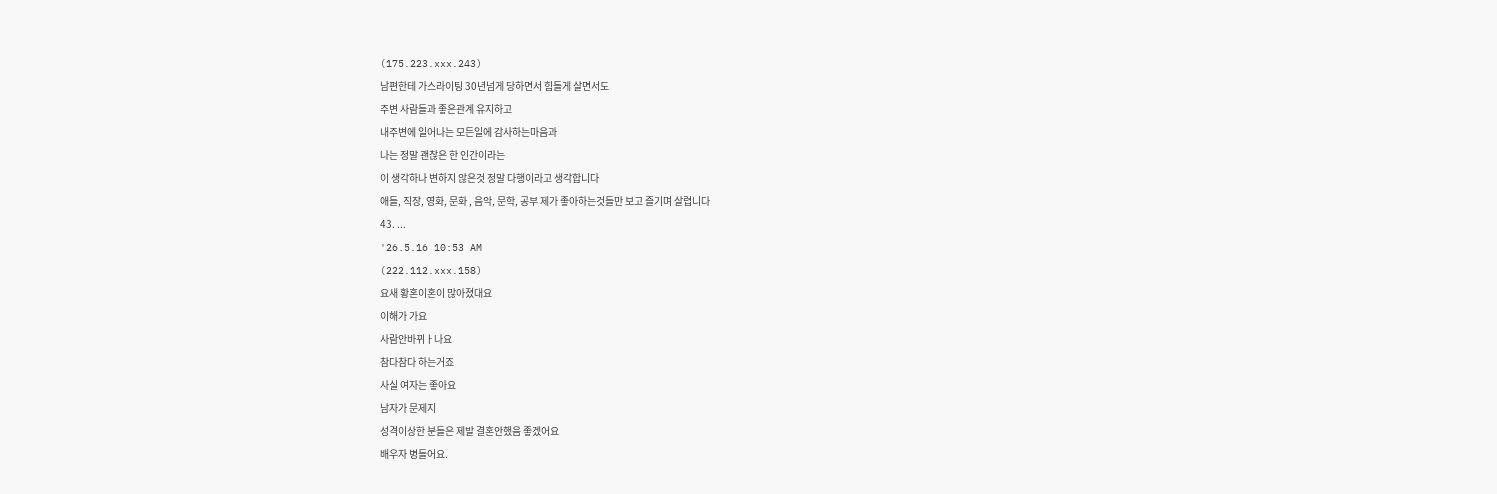(175.223.xxx.243)
남편한테 가스라이팅 30년넘게 당하면서 힘들게 살면서도
주변 사람들과 좋은관계 유지하고
내주변에 일어나는 모든일에 감사하는마음과
나는 정말 괜찮은 한 인간이라는
이 생각하나 변하지 않은것 정말 다행이라고 생각합니다
애들, 직장, 영화, 문화 , 음악, 문학, 공부 제가 좋아하는것들만 보고 즐기며 살렵니다
43. ...
'26.5.16 10:53 AM
(222.112.xxx.158)
요새 황혼이혼이 많아졌대요
이해가 가요
사람안바뀌ㅏ나요
참다참다 하는거죠
사실 여자는 좋아요
남자가 문제지
성격이상한 분들은 제발 결혼안했음 좋겠어요
배우자 병들어요.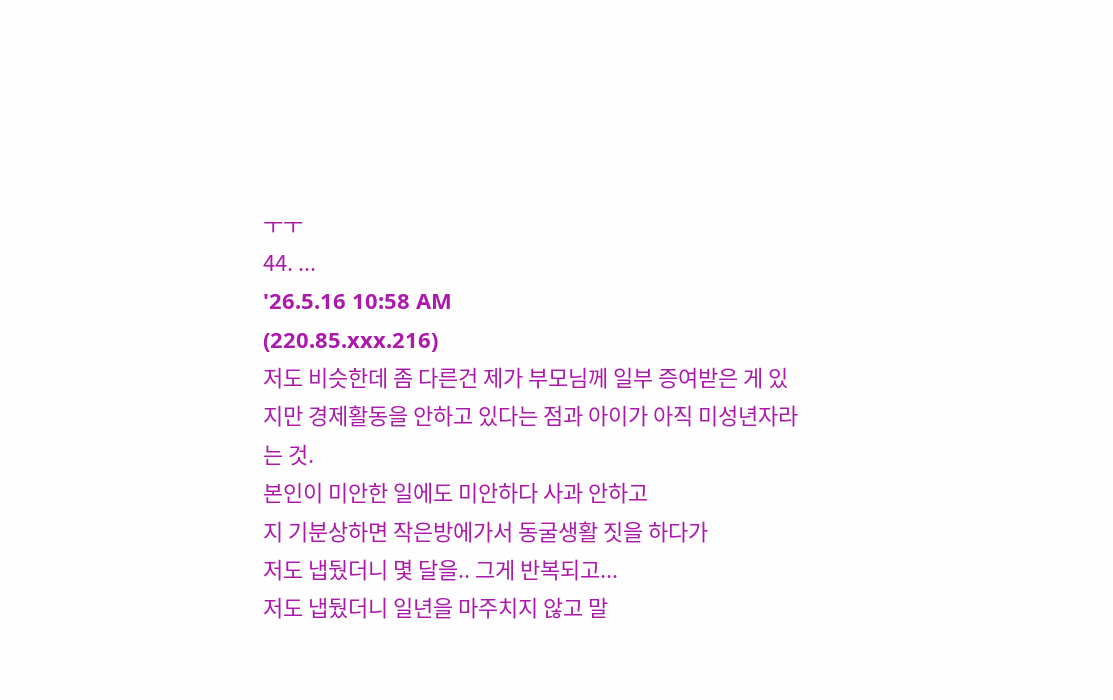ㅜㅜ
44. ...
'26.5.16 10:58 AM
(220.85.xxx.216)
저도 비슷한데 좀 다른건 제가 부모님께 일부 증여받은 게 있지만 경제활동을 안하고 있다는 점과 아이가 아직 미성년자라는 것.
본인이 미안한 일에도 미안하다 사과 안하고
지 기분상하면 작은방에가서 동굴생활 짓을 하다가
저도 냅뒀더니 몇 달을.. 그게 반복되고...
저도 냅뒀더니 일년을 마주치지 않고 말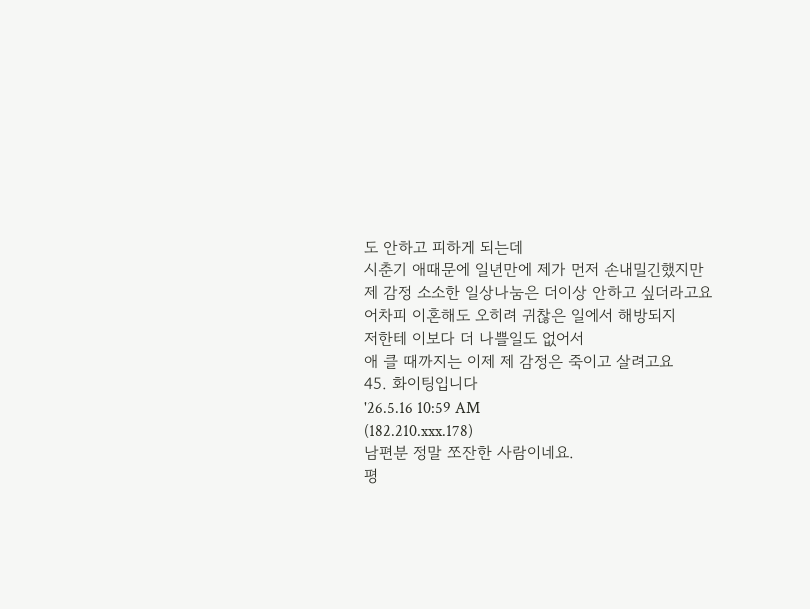도 안하고 피하게 되는데
시춘기 애때문에 일년만에 제가 먼저 손내밀긴했지만
제 감정 소소한 일상나눔은 더이상 안하고 싶더라고요
어차피 이혼해도 오히려 귀찮은 일에서 해방되지
저한테 이보다 더 나쁠일도 없어서
애 클 때까지는 이제 제 감정은 죽이고 살려고요
45. 화이팅입니다
'26.5.16 10:59 AM
(182.210.xxx.178)
남편분 정말 쪼잔한 사람이네요.
평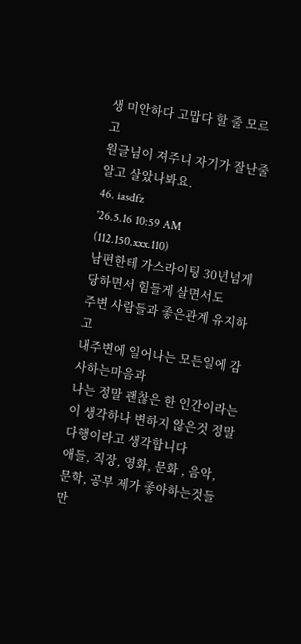생 미안하다 고맙다 할 줄 모르고
원글님이 져주니 자기가 잘난줄 알고 살았나봐요.
46. iasdfz
'26.5.16 10:59 AM
(112.150.xxx.110)
남편한테 가스라이팅 30년넘게 당하면서 힘들게 살면서도
주변 사람들과 좋은관계 유지하고
내주변에 일어나는 모든일에 감사하는마음과
나는 정말 괜찮은 한 인간이라는
이 생각하나 변하지 않은것 정말 다행이라고 생각합니다
애들, 직장, 영화, 문화 , 음악, 문학, 공부 제가 좋아하는것들만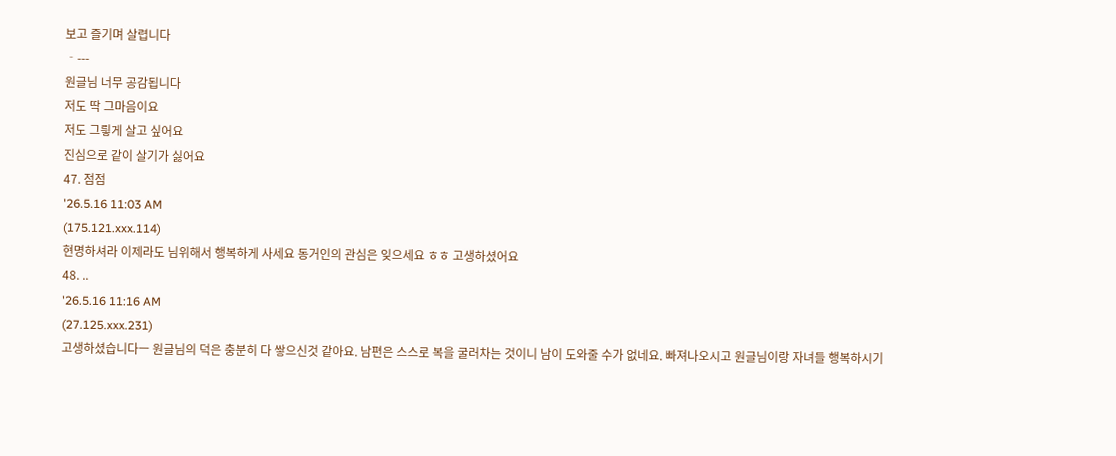보고 즐기며 살렵니다
‐---
원글님 너무 공감됩니다
저도 딱 그마음이요
저도 그릫게 살고 싶어요
진심으로 같이 살기가 싫어요
47. 점점
'26.5.16 11:03 AM
(175.121.xxx.114)
현명하셔라 이제라도 님위해서 행복하게 사세요 동거인의 관심은 잊으세요 ㅎㅎ 고생하셨어요
48. ..
'26.5.16 11:16 AM
(27.125.xxx.231)
고생하셨습니다ㅡ 원글님의 덕은 충분히 다 쌓으신것 같아요. 남편은 스스로 복을 굴러차는 것이니 남이 도와줄 수가 없네요. 빠져나오시고 원글님이랑 자녀들 행복하시기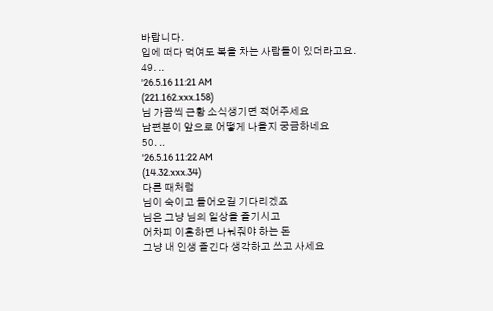바랍니다.
입에 떠다 먹여도 복을 차는 사람들이 있더라고요.
49. ..
'26.5.16 11:21 AM
(221.162.xxx.158)
님 가끔씩 근황 소식생기면 적어주세요
남편분이 앞으로 어떻게 나올지 궁금하네요
50. ..
'26.5.16 11:22 AM
(14.32.xxx.34)
다른 때처럼
님이 숙이고 들어오길 기다리겠죠
님은 그냥 님의 일상을 즐기시고
어차피 이혼하면 나눠줘야 하는 돈
그냥 내 인생 즐긴다 생각하고 쓰고 사세요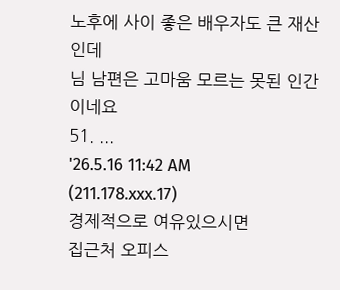노후에 사이 좋은 배우자도 큰 재산인데
님 남편은 고마움 모르는 못된 인간이네요
51. ...
'26.5.16 11:42 AM
(211.178.xxx.17)
경제적으로 여유있으시면
집근처 오피스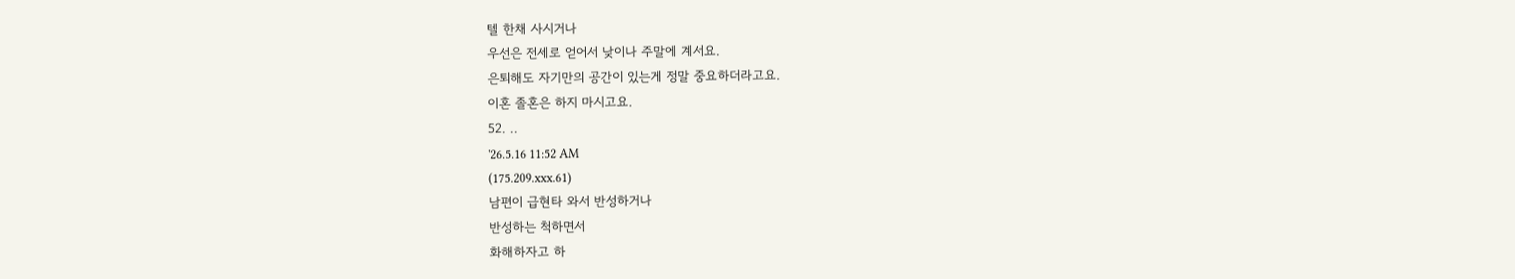텔 한채 사시거나
우선은 전세로 얻어서 낮이나 주말에 계서요.
은퇴해도 자기만의 공간이 있는게 정말 중요하더라고요.
이혼 졸혼은 하지 마시고요.
52. ..
'26.5.16 11:52 AM
(175.209.xxx.61)
남편이 급현타 와서 반성하거나
반성하는 척하면서
화해하자고 하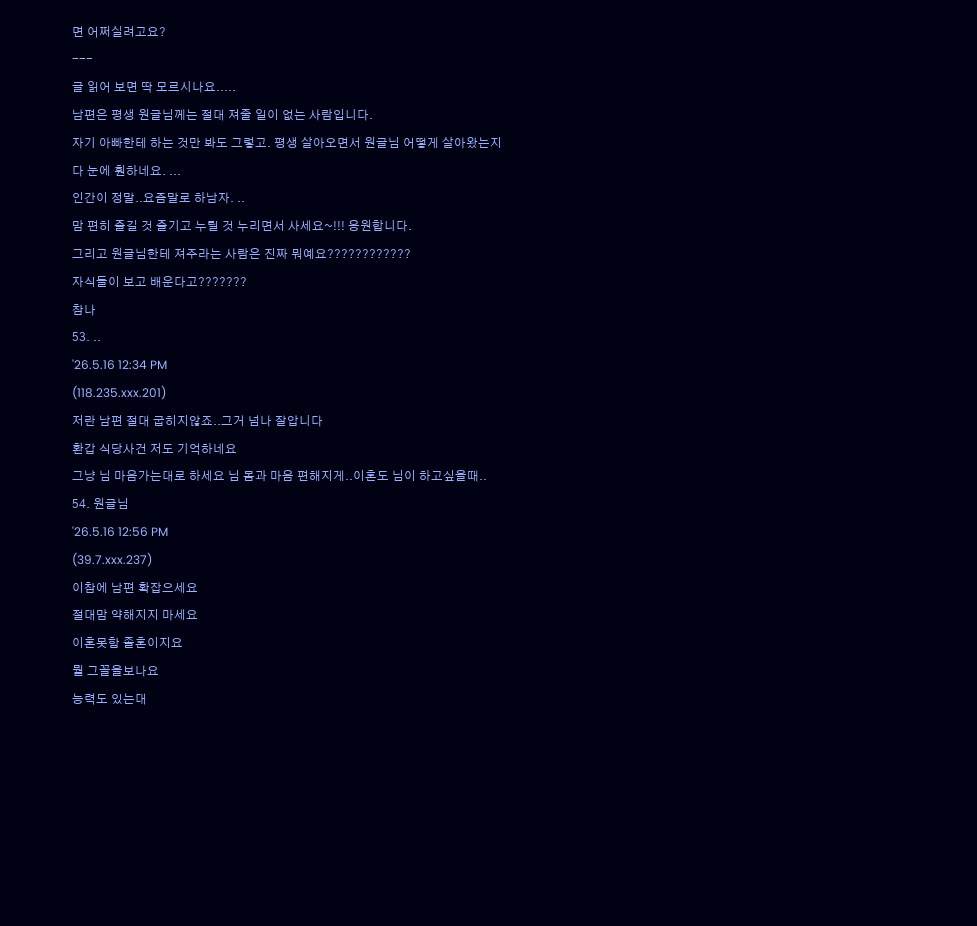면 어쩌실려고요?
---
글 읽어 보면 딱 모르시나요.....
남편은 평생 원글님께는 절대 져줄 일이 없는 사람입니다.
자기 아빠한테 하는 것만 봐도 그렇고. 평생 살아오면서 원글님 어떻게 살아왔는지
다 눈에 훤하네요. ...
인간이 정말..요즘말로 하남자. ..
맘 편히 즐길 것 즐기고 누릴 것 누리면서 사세요~!!! 응원합니다.
그리고 원글님한테 져주라는 사람은 진짜 뭐예요????????????
자식들이 보고 배운다고???????
참나
53. ..
'26.5.16 12:34 PM
(118.235.xxx.201)
저란 남편 절대 굽히지않죠..그거 넘나 잘압니다
환갑 식당사건 저도 기억하네요
그냥 님 마음가는대로 하세요 님 몸과 마음 편해지게..이혼도 님이 하고싶을때..
54. 원글님
'26.5.16 12:56 PM
(39.7.xxx.237)
이참에 남편 확잡으세요
절대맘 약해지지 마세요
이혼못함 졸혼이지요
뭘 그꼴을보나요
능력도 있는대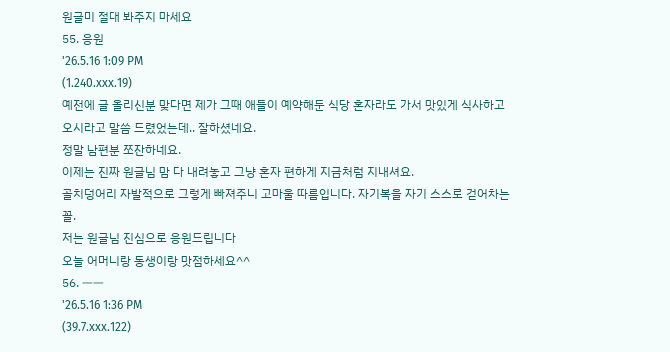원글미 절대 봐주지 마세요
55. 응원
'26.5.16 1:09 PM
(1.240.xxx.19)
예전에 글 올리신분 맞다면 제가 그때 애들이 예약해둔 식당 혼자라도 가서 맛있게 식사하고 오시라고 말씀 드렸었는데.. 잘하셨네요.
정말 남편분 쪼잔하네요.
이제는 진짜 원글님 맘 다 내려놓고 그냥 혼자 편하게 지금처럼 지내셔요.
골치덩어리 자발적으로 그렇게 빠져주니 고마울 따름입니다. 자기복을 자기 스스로 걷어차는 꼴.
저는 원글님 진심으로 응원드립니다
오늘 어머니랑 동생이랑 맛점하세요^^
56. ㅡㅡ
'26.5.16 1:36 PM
(39.7.xxx.122)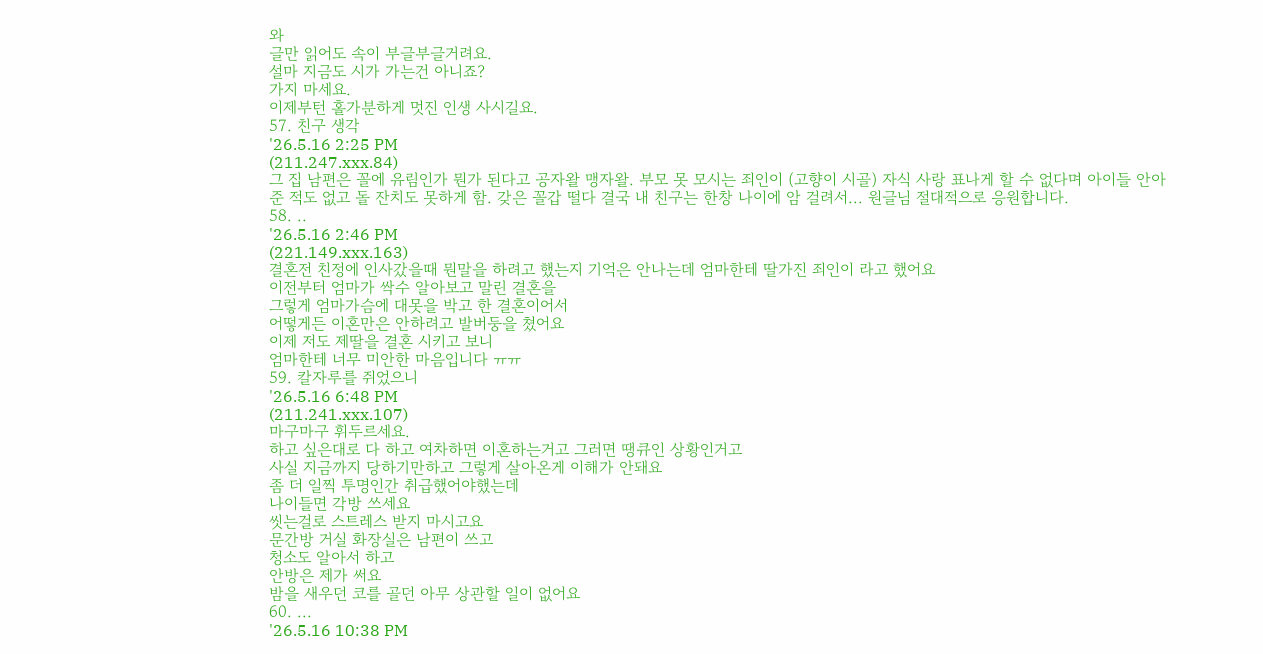와
글만 읽어도 속이 부글부글거려요.
설마 지금도 시가 가는건 아니죠?
가지 마세요.
이제부턴 홀가분하게 멋진 인생 사시길요.
57. 친구 생각
'26.5.16 2:25 PM
(211.247.xxx.84)
그 집 남편은 꼴에 유림인가 뭔가 된다고 공자왈 맹자왈. 부모 못 모시는 죄인이 (고향이 시골) 자식 사랑 표나게 할 수 없다며 아이들 안아 준 적도 없고 돌 잔치도 못하게 함. 갖은 꼴갑 떨다 결국 내 친구는 한창 나이에 암 걸려서... 원글님 절대적으로 응원합니다.
58. ..
'26.5.16 2:46 PM
(221.149.xxx.163)
결혼전 친정에 인사갔을때 뭔말을 하려고 했는지 기억은 안나는데 엄마한테 딸가진 죄인이 라고 했어요
이전부터 엄마가 싹수 알아보고 말린 결혼을
그렇게 엄마가슴에 대못을 박고 한 결혼이어서
어떻게든 이혼만은 안하려고 발버둥을 쳤어요
이제 저도 제딸을 결혼 시키고 보니
엄마한테 너무 미안한 마음입니다 ㅠㅠ
59. 칼자루를 쥐었으니
'26.5.16 6:48 PM
(211.241.xxx.107)
마구마구 휘두르세요.
하고 싶은대로 다 하고 여차하면 이혼하는거고 그러면 땡큐인 상황인거고
사실 지금까지 당하기만하고 그렇게 살아온게 이해가 안돼요
좀 더 일찍 투명인간 취급했어야했는데
나이들면 각방 쓰세요
씻는걸로 스트레스 받지 마시고요
문간방 거실 화장실은 남편이 쓰고
청소도 알아서 하고
안방은 제가 써요
밤을 새우던 코를 골던 아무 상관할 일이 없어요
60. ...
'26.5.16 10:38 PM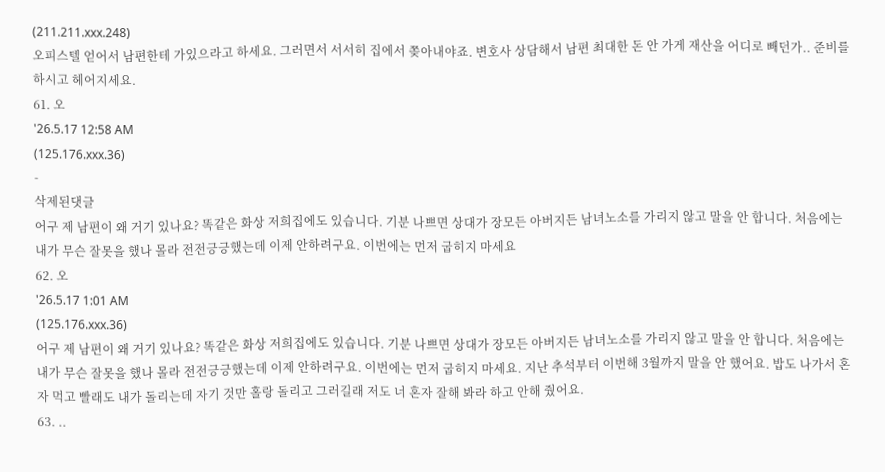(211.211.xxx.248)
오피스텔 얻어서 남편한테 가있으라고 하세요. 그러면서 서서히 집에서 쫒아내야죠. 변호사 상담해서 남편 최대한 돈 안 가게 재산을 어디로 빼던가.. 준비를 하시고 헤어지세요.
61. 오
'26.5.17 12:58 AM
(125.176.xxx.36)
-
삭제된댓글
어구 제 남편이 왜 거기 있나요? 똑같은 화상 저희집에도 있습니다. 기분 나쁘면 상대가 장모든 아버지든 남녀노소를 가리지 않고 말을 안 합니다. 처음에는 내가 무슨 잘못을 했나 몰라 전전긍긍했는데 이제 안하려구요. 이번에는 먼저 굽히지 마세요
62. 오
'26.5.17 1:01 AM
(125.176.xxx.36)
어구 제 남편이 왜 거기 있나요? 똑같은 화상 저희집에도 있습니다. 기분 나쁘면 상대가 장모든 아버지든 남녀노소를 가리지 않고 말을 안 합니다. 처음에는 내가 무슨 잘못을 했나 몰라 전전긍긍했는데 이제 안하려구요. 이번에는 먼저 굽히지 마세요. 지난 추석부터 이번해 3월까지 말을 안 했어요. 밥도 나가서 혼자 먹고 빨래도 내가 돌리는데 자기 것만 홀랑 돌리고 그러길래 저도 너 혼자 잘해 봐라 하고 안해 줬어요.
63. ..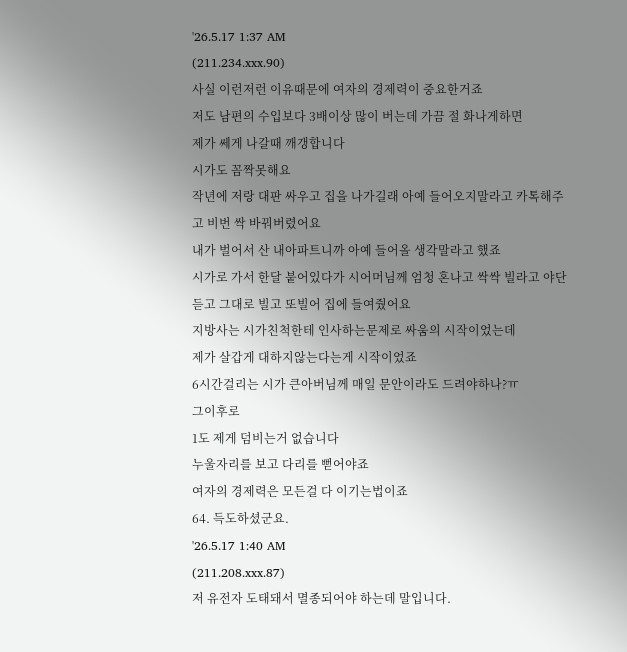'26.5.17 1:37 AM
(211.234.xxx.90)
사실 이런저런 이유때문에 여자의 경제력이 중요한거죠
저도 남편의 수입보다 3배이상 많이 버는데 가끔 절 화나게하면
제가 쎄게 나갈때 깨갱합니다
시가도 꼼짝못해요
작년에 저랑 대판 싸우고 집을 나가길래 아예 들어오지말라고 카톡해주고 비번 싹 바꿔버렸어요
내가 벌어서 산 내아파트니까 아예 들어올 생각말라고 했죠
시가로 가서 한달 붙어있다가 시어머님께 엄청 혼나고 싹싹 빌라고 야단듣고 그대로 빌고 또빌어 집에 들여줬어요
지방사는 시가친척한테 인사하는문제로 싸움의 시작이었는데
제가 살갑게 대하지않는다는게 시작이었죠
6시간걸리는 시가 큰아버님께 매일 문안이라도 드려야하나?ㅠ
그이후로
1도 제게 덤비는거 없습니다
누울자리를 보고 다리를 뻗어야죠
여자의 경제력은 모든걸 다 이기는법이죠
64. 득도하셨군요.
'26.5.17 1:40 AM
(211.208.xxx.87)
저 유전자 도태돼서 멸종되어야 하는데 말입니다.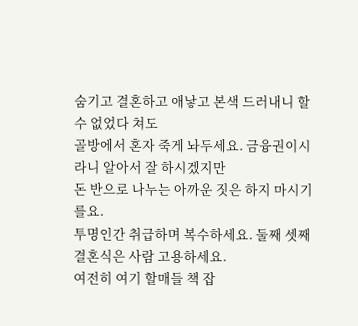숨기고 결혼하고 애낳고 본색 드러내니 할 수 없었다 쳐도
골방에서 혼자 죽게 놔두세요. 금융권이시라니 알아서 잘 하시겠지만
돈 반으로 나누는 아까운 짓은 하지 마시기를요.
투명인간 취급하며 복수하세요. 둘째 셋째 결혼식은 사람 고용하세요.
여전히 여기 할매들 책 잡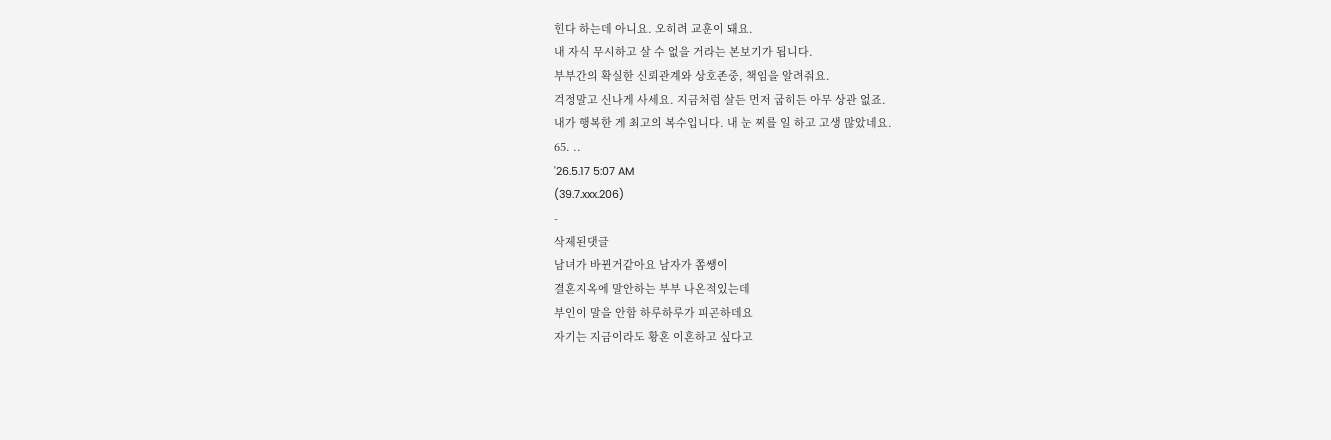힌다 하는데 아니요. 오히려 교훈이 돼요.
내 자식 무시하고 살 수 없을 거라는 본보기가 됩니다.
부부간의 확실한 신뢰관계와 상호존중, 책임을 알려줘요.
걱정말고 신나게 사세요. 지금처럼 살든 먼저 굽히든 아무 상관 없죠.
내가 행복한 게 최고의 복수입니다. 내 눈 찌를 일 하고 고생 많았네요.
65. ..
'26.5.17 5:07 AM
(39.7.xxx.206)
-
삭제된댓글
남녀가 바뀐거같아요 남자가 쫌쌩이
결혼지옥에 말안하는 부부 나온적있는데
부인이 말을 안함 하루하루가 피곤하데요
자기는 지금이라도 황혼 이혼하고 싶다고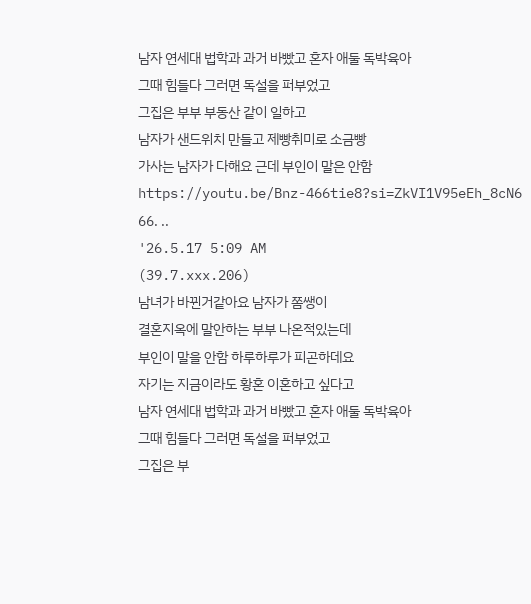남자 연세대 법학과 과거 바빴고 혼자 애둘 독박육아
그때 힘들다 그러면 독설을 퍼부었고
그집은 부부 부동산 같이 일하고
남자가 샌드위치 만들고 제빵취미로 소금빵
가사는 남자가 다해요 근데 부인이 말은 안함
https://youtu.be/Bnz-466tie8?si=ZkVI1V95eEh_8cN6
66. ..
'26.5.17 5:09 AM
(39.7.xxx.206)
남녀가 바뀐거같아요 남자가 쫌쌩이
결혼지옥에 말안하는 부부 나온적있는데
부인이 말을 안함 하루하루가 피곤하데요
자기는 지금이라도 황혼 이혼하고 싶다고
남자 연세대 법학과 과거 바빴고 혼자 애둘 독박육아
그때 힘들다 그러면 독설을 퍼부었고
그집은 부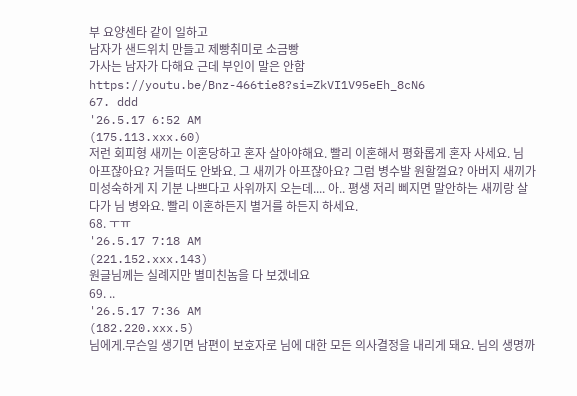부 요양센타 같이 일하고
남자가 샌드위치 만들고 제빵취미로 소금빵
가사는 남자가 다해요 근데 부인이 말은 안함
https://youtu.be/Bnz-466tie8?si=ZkVI1V95eEh_8cN6
67. ddd
'26.5.17 6:52 AM
(175.113.xxx.60)
저런 회피형 새끼는 이혼당하고 혼자 살아야해요. 빨리 이혼해서 평화롭게 혼자 사세요. 님 아프쟎아요? 거들떠도 안봐요. 그 새끼가 아프쟎아요? 그럼 병수발 원할껄요? 아버지 새끼가 미성숙하게 지 기분 나쁘다고 사위까지 오는데.... 아.. 평생 저리 삐지면 말안하는 새끼랑 살다가 님 병와요. 빨리 이혼하든지 별거를 하든지 하세요.
68. ㅜㅠ
'26.5.17 7:18 AM
(221.152.xxx.143)
원글님께는 실례지만 별미친놈을 다 보겠네요
69. ..
'26.5.17 7:36 AM
(182.220.xxx.5)
님에게.무슨일 생기면 남편이 보호자로 님에 대한 모든 의사결정을 내리게 돼요. 님의 생명까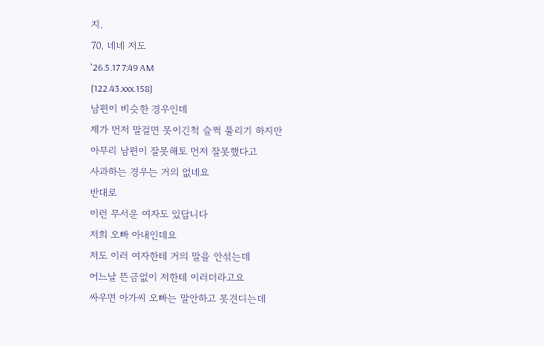지.
70. 네네 저도
'26.5.17 7:49 AM
(122.43.xxx.158)
남편이 비슷한 경우인데
제가 먼저 말걸면 못이긴척 슬쩍 풀리기 하지만
아무리 남편이 잘못해토 먼저 잘못했다고
사과하는 경우는 거의 없네요
반대로
이런 무서운 여자도 있답니다
저희 오빠 아내인데요
저도 이러 여자한테 거의 말을 안섞는데
어느날 뜬금없이 저한테 이러더라고요
싸우면 아가씨 오빠는 말안하고 못견디는데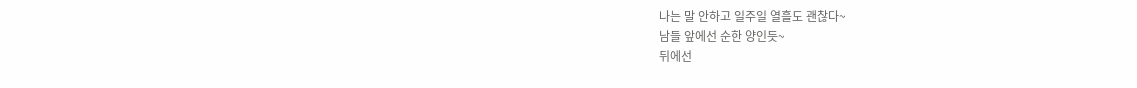나는 말 안하고 일주일 열흘도 괜찮다~
남들 앞에선 순한 양인듯~
뒤에선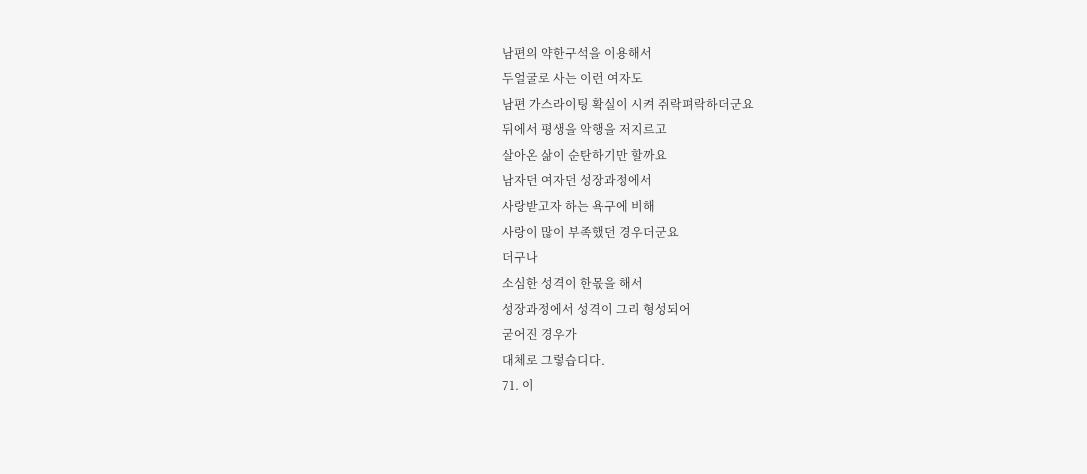남편의 약한구석을 이용해서
두얼굴로 사는 이런 여자도
남편 가스라이팅 확실이 시켜 쥐락펴락하더군요
뒤에서 평생을 악행을 저지르고
살아온 삶이 순탄하기만 할까요
남자던 여자던 성장과정에서
사랑받고자 하는 욕구에 비해
사랑이 많이 부족했던 경우더군요
더구나
소심한 성격이 한몫을 해서
성장과정에서 성격이 그리 형성되어
굳어진 경우가
대체로 그렇습디다.
71. 이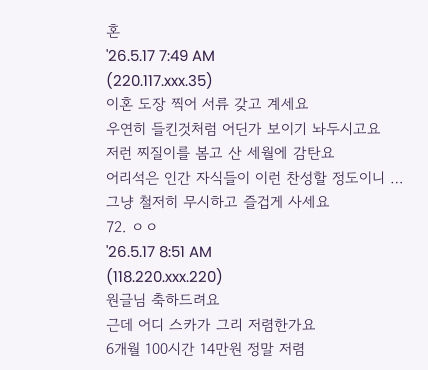혼
'26.5.17 7:49 AM
(220.117.xxx.35)
이혼 도장 찍어 서류 갖고 계세요
우연히 들킨것처럼 어딘가 보이기 놔두시고요
저런 찌질이를 봄고 산 세월에 감탄요
어리석은 인간 자식들이 이런 찬성할 정도이니 …
그냥 철저히 무시하고 즐겁게 사세요
72. ㅇㅇ
'26.5.17 8:51 AM
(118.220.xxx.220)
원글님 축하드려요
근데 어디 스카가 그리 저렴한가요
6개월 100시간 14만원 정말 저렴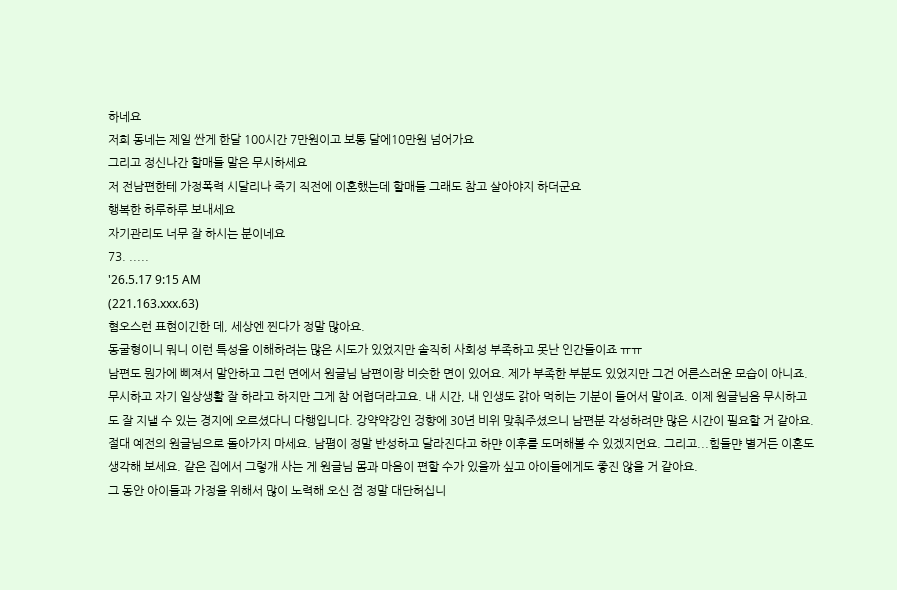하네요
저희 동네는 제일 싼게 한달 100시간 7만원이고 보통 달에10만원 넘어가요
그리고 정신나간 할매들 말은 무시하세요
저 전남편한테 가정폭력 시달리나 죽기 직전에 이혼했는데 할매들 그래도 참고 살아야지 하더군요
행복한 하루하루 보내세요
자기관리도 너무 잘 하시는 분이네요
73. .....
'26.5.17 9:15 AM
(221.163.xxx.63)
혐오스런 표현이긴한 데, 세상엔 찐다가 정말 많아요.
동굴형이니 뭐니 이런 특성을 이해하려는 많은 시도가 있었지만 솔직히 사회성 부족하고 못난 인간들이죠 ㅠㅠ
남편도 뭔가에 삐져서 말안하고 그런 면에서 원글님 남편이랑 비슷한 면이 있어요. 제가 부족한 부분도 있었지만 그건 어른스러운 모습이 아니죠. 무시하고 자기 일상생활 잘 하라고 하지만 그게 참 어렵더라고요. 내 시간, 내 인생도 갉아 먹히는 기분이 들어서 말이죠. 이제 원글님음 무시하고도 잘 지낼 수 있는 경지에 오르셨다니 다행입니다. 강약약강인 겅향에 30년 비위 맞춰주셨으니 남편분 각성하려먄 많은 시간이 필요할 거 같아요. 절대 예전의 원글님으로 돌아가지 마세요. 남폄이 정말 반성하고 달라진다고 하먄 이후를 도머해볼 수 있겠지먼요. 그리고...힘들먄 별거든 이혼도 생각해 보세요. 같은 집에서 그렇개 사는 게 원글님 몸과 마음이 편할 수가 있을까 싶고 아이들에게도 좋진 않을 거 같아요.
그 동안 아이들과 가정을 위해서 많이 노력해 오신 점 정말 대단허십니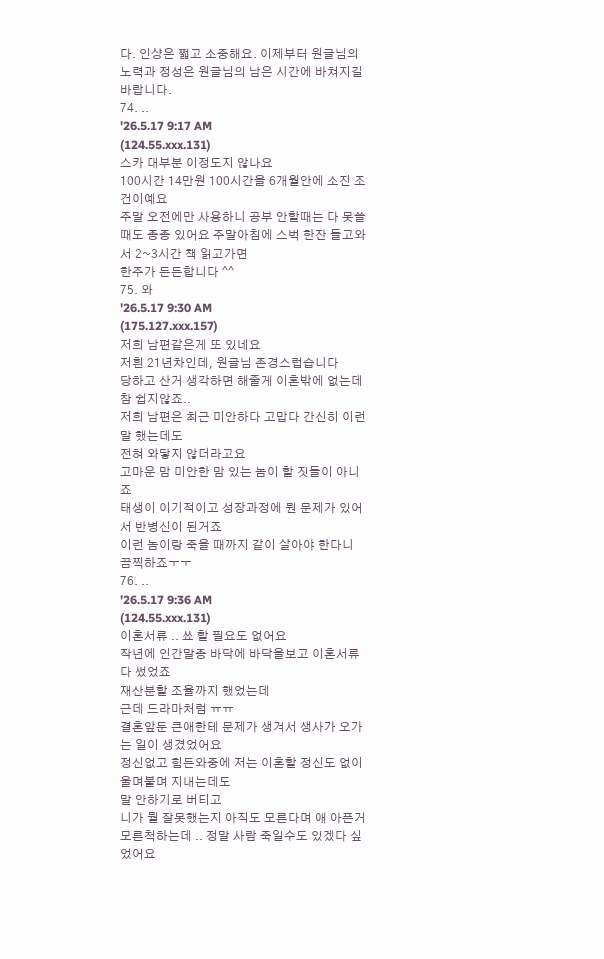다. 인샹은 쩗고 소중해요. 이제부터 원글님의 노력과 정성은 원글님의 남은 시간에 바쳐지길 바랍니다.
74. ..
'26.5.17 9:17 AM
(124.55.xxx.131)
스카 대부분 이정도지 않나요
100시간 14만원 100시간을 6개월안에 소진 조건이예요
주말 오전에만 사용하니 공부 안할때는 다 못쓸때도 종종 있어요 주말아침에 스벅 한잔 들고와서 2~3시간 책 읽고가면
한주가 든든합니다 ^^
75. 와
'26.5.17 9:30 AM
(175.127.xxx.157)
저희 남편같은게 또 있네요
저흰 21년차인데, 원글님 존경스럽습니다
당하고 산거 생각하면 해줄게 이혼밖에 없는데
참 쉽지않죠..
저희 남편은 최근 미안하다 고맙다 간신히 이런 말 했는데도
전혀 와닿지 않더라고요
고마운 맘 미안한 맘 있는 놈이 할 짓들이 아니죠
태생이 이기적이고 성장과정에 뭔 문제가 있어서 반병신이 된거죠
이런 놈이랑 죽을 때까지 같이 살아야 한다니 끔찍하죠ㅜㅜ
76. ..
'26.5.17 9:36 AM
(124.55.xxx.131)
이혼서류 .. 쑈 할 필요도 없어요
작년에 인간말종 바닥에 바닥을보고 이혼서류 다 썼었죠
재산분할 조율까지 했었는데
근데 드라마처럼 ㅠㅠ
결혼앞둔 큰애한테 문제가 생겨서 생사가 오가는 일이 생겼었어요
정신없고 힘든와중에 저는 이혼할 정신도 없이 울며불며 지내는데도
말 안하기로 버티고
니가 뭘 잘못했는지 아직도 모른다며 애 아픈거 모른척하는데 .. 정말 사람 죽일수도 있겠다 싶었어요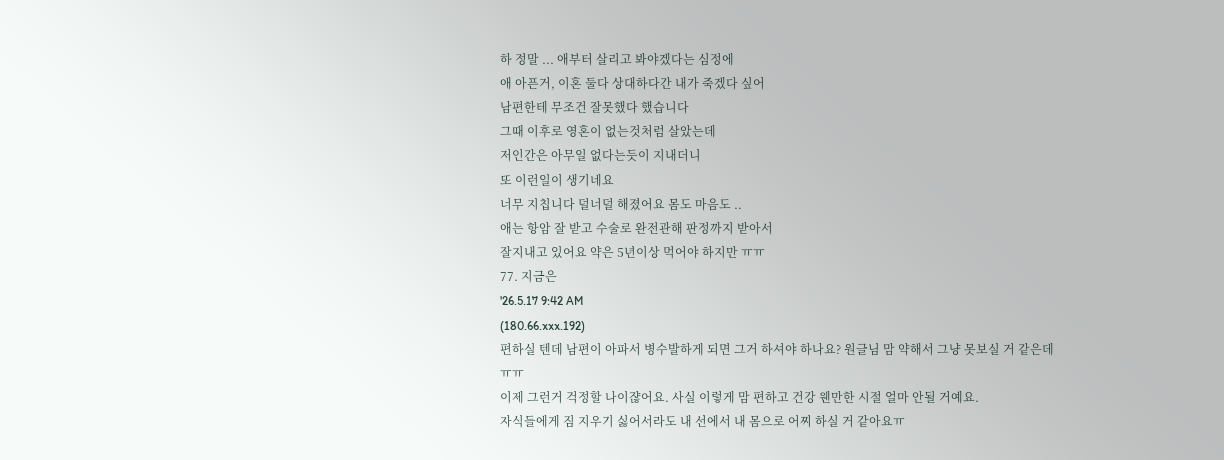하 정말 ... 애부터 살리고 봐야겠다는 심정에
애 아픈거, 이혼 둘다 상대하다간 내가 죽겠다 싶어
남편한테 무조건 잘못했다 했습니다
그때 이후로 영혼이 없는것처럼 살았는데
저인간은 아무일 없다는듯이 지내더니
또 이런일이 생기네요
너무 지칩니다 덜너덜 해졌어요 몸도 마음도 ..
애는 항암 잘 받고 수술로 완전관해 판정까지 받아서
잘지내고 있어요 약은 5년이상 먹어야 하지만 ㅠㅠ
77. 지금은
'26.5.17 9:42 AM
(180.66.xxx.192)
편하실 텐데 남편이 아파서 병수발하게 되면 그거 하셔야 하나요? 원글님 맘 약해서 그냥 못보실 거 같은데ㅠㅠ
이제 그런거 걱정할 나이쟎어요. 사실 이렇게 맘 편하고 건강 웬만한 시절 얼마 안될 거예요.
자식들에게 짐 지우기 싫어서라도 내 선에서 내 몸으로 어찌 하실 거 같아요ㅠ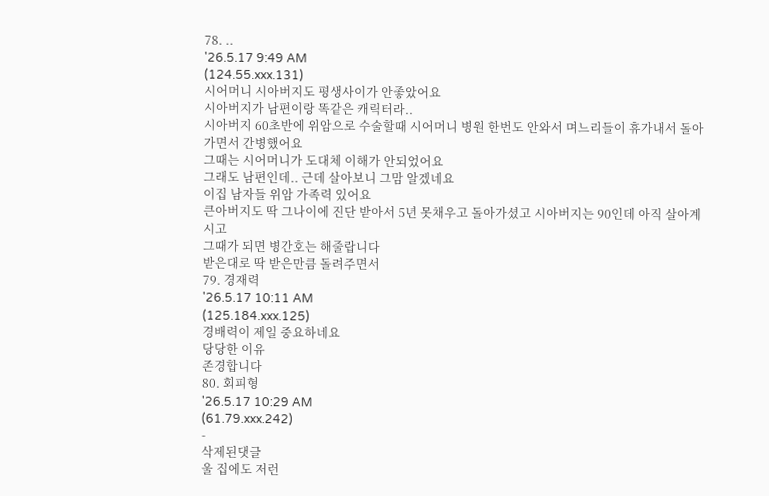78. ..
'26.5.17 9:49 AM
(124.55.xxx.131)
시어머니 시아버지도 평생사이가 안좋았어요
시아버지가 남편이랑 똑같은 캐릭터라..
시아버지 60초반에 위암으로 수술할때 시어머니 병원 한번도 안와서 며느리들이 휴가내서 돌아가면서 간병했어요
그때는 시어머니가 도대체 이해가 안되었어요
그래도 남편인데.. 근데 살아보니 그맘 알겠네요
이집 남자들 위암 가족력 있어요
큰아버지도 딱 그나이에 진단 받아서 5년 못채우고 돌아가셨고 시아버지는 90인데 아직 살아계시고
그때가 되면 병간호는 해줄랍니다
받은대로 딱 받은만큼 돌려주면서
79. 경재력
'26.5.17 10:11 AM
(125.184.xxx.125)
경배력이 제일 중요하네요
당당한 이유
존경합니다
80. 회피형
'26.5.17 10:29 AM
(61.79.xxx.242)
-
삭제된댓글
울 집에도 저런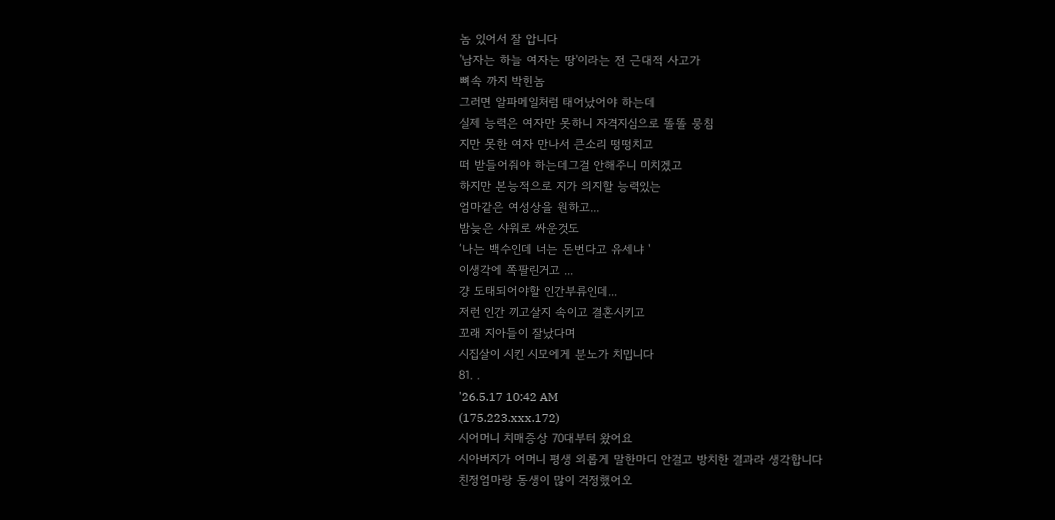놈 있어서 잘 압니다
'남자는 하늘 여자는 땅'이라는 전 근대적 사고가
뼈속 까지 박힌놈
그러면 알파메일처럼 태어났어야 하는데
실제 능력은 여자만 못하니 자격지심으로 똘똘 뭉침
지만 못한 여자 만나서 큰소리 떵떵치고
떠 받들어줘야 하는데그걸 안해주니 미치겠고
하지만 본능적으로 지가 의지할 능력있는
엄마같은 여성상을 원하고...
밤늦은 샤워로 싸운것도
‘나는 백수인데 너는 돈번다고 유세냐 '
이생각에 쪽팔린거고 ...
걍 도태되어야할 인간부류인데...
저런 인간 끼고살지 속이고 결혼시키고
꼬래 지아들이 잘났다며
시집살이 시킨 시모에게 분노가 치밉니다
81. .
'26.5.17 10:42 AM
(175.223.xxx.172)
시어머니 치매증상 70대부터 왔어요
시아버지가 어머니 평생 외롭게 말한마디 안걸고 방치한 결과라 생각합니다
친정엄마랑 동생이 많이 걱정했어오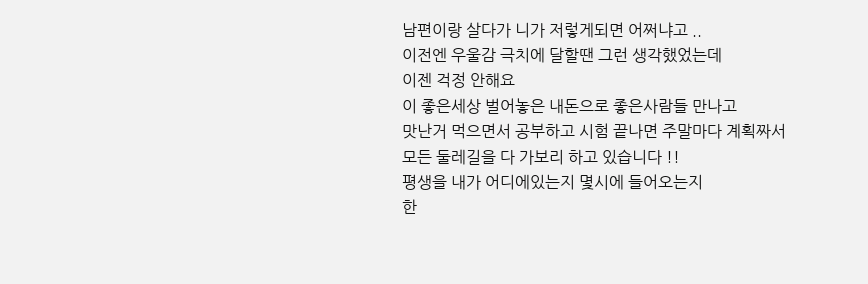남편이랑 살다가 니가 저렇게되면 어쩌냐고 ..
이전엔 우울감 극치에 달할땐 그런 생각했었는데
이젠 걱정 안해요
이 좋은세상 벌어놓은 내돈으로 좋은사람들 만나고
맛난거 먹으면서 공부하고 시험 끝나면 주말마다 계획짜서
모든 둘레길을 다 가보리 하고 있습니다 !!
평생을 내가 어디에있는지 몇시에 들어오는지
한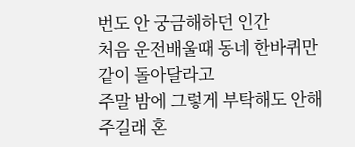번도 안 궁금해하던 인간
처음 운전배울때 동네 한바퀴만 같이 돌아달라고
주말 밤에 그렇게 부탁해도 안해주길래 혼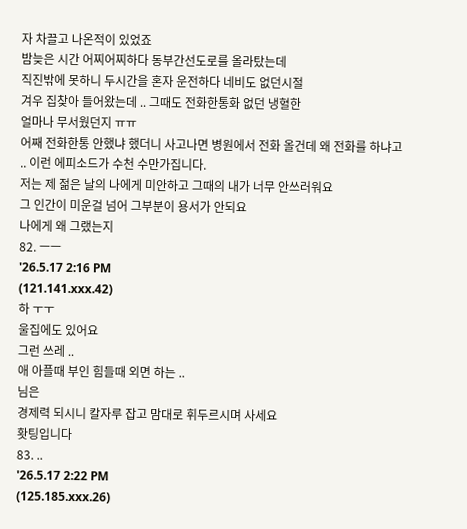자 차끌고 나온적이 있었죠
밤늦은 시간 어찌어찌하다 동부간선도로를 올라탔는데
직진밖에 못하니 두시간을 혼자 운전하다 네비도 없던시절
겨우 집찾아 들어왔는데 .. 그때도 전화한통화 없던 냉혈한
얼마나 무서웠던지 ㅠㅠ
어째 전화한통 안했냐 했더니 사고나면 병원에서 전화 올건데 왜 전화를 하냐고 .. 이런 에피소드가 수천 수만가집니다.
저는 제 젊은 날의 나에게 미안하고 그때의 내가 너무 안쓰러워요
그 인간이 미운걸 넘어 그부분이 용서가 안되요
나에게 왜 그랬는지
82. ㅡㅡ
'26.5.17 2:16 PM
(121.141.xxx.42)
하 ㅜㅜ
울집에도 있어요
그런 쓰레 ..
애 아플때 부인 힘들때 외면 하는 ..
님은
경제력 되시니 칼자루 잡고 맘대로 휘두르시며 사세요
홧팅입니다
83. ..
'26.5.17 2:22 PM
(125.185.xxx.26)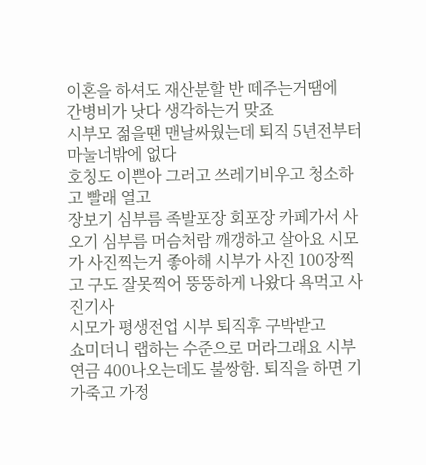이혼을 하셔도 재산분할 반 떼주는거땜에
간병비가 낫다 생각하는거 맞죠
시부모 젊을땐 맨날싸웠는데 퇴직 5년전부터 마눌너밖에 없다
호칭도 이쁜아 그러고 쓰레기비우고 청소하고 빨래 열고
장보기 심부름 족발포장 회포장 카페가서 사오기 심부름 머슴처람 깨갱하고 살아요 시모가 사진찍는거 좋아해 시부가 사진 100장찍고 구도 잘못찍어 뚱뚱하게 나왔다 욕먹고 사진기사
시모가 평생전업 시부 퇴직후 구박받고
쇼미더니 랩하는 수준으로 머라그래요 시부 연금 400나오는데도 불쌍함. 퇴직을 하면 기가죽고 가정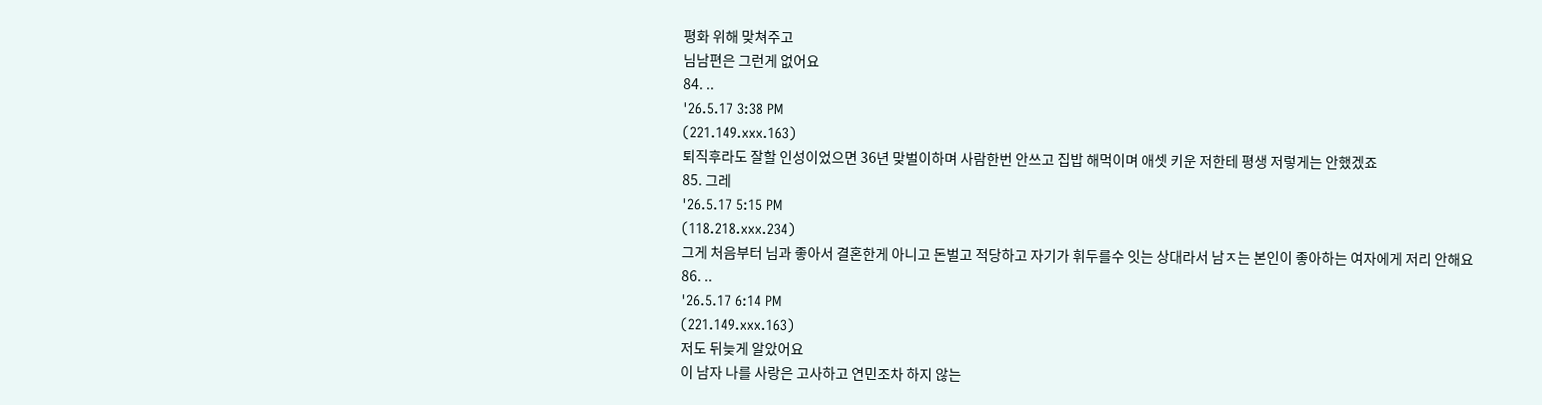평화 위해 맞쳐주고
님남편은 그런게 없어요
84. ..
'26.5.17 3:38 PM
(221.149.xxx.163)
퇴직후라도 잘할 인성이었으면 36년 맞벌이하며 사람한번 안쓰고 집밥 해먹이며 애셋 키운 저한테 평생 저렇게는 안했겠죠
85. 그레
'26.5.17 5:15 PM
(118.218.xxx.234)
그게 처음부터 님과 좋아서 결혼한게 아니고 돈벌고 적당하고 자기가 휘두를수 잇는 상대라서 남ㅈ는 본인이 좋아하는 여자에게 저리 안해요
86. ..
'26.5.17 6:14 PM
(221.149.xxx.163)
저도 뒤늦게 알았어요
이 남자 나를 사랑은 고사하고 연민조차 하지 않는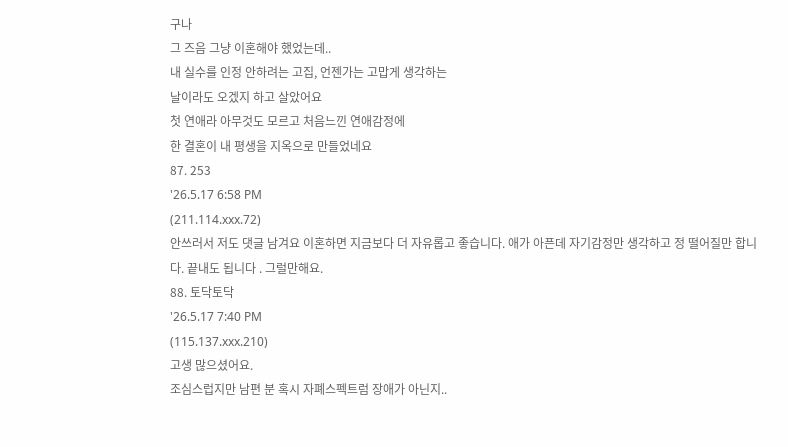구나
그 즈음 그냥 이혼해야 했었는데..
내 실수를 인정 안하려는 고집, 언젠가는 고맙게 생각하는
날이라도 오겠지 하고 살았어요
첫 연애라 아무것도 모르고 처음느낀 연애감정에
한 결혼이 내 평생을 지옥으로 만들었네요
87. 253
'26.5.17 6:58 PM
(211.114.xxx.72)
안쓰러서 저도 댓글 남겨요 이혼하면 지금보다 더 자유롭고 좋습니다. 애가 아픈데 자기감정만 생각하고 정 떨어질만 합니다. 끝내도 됩니다 . 그럴만해요.
88. 토닥토닥
'26.5.17 7:40 PM
(115.137.xxx.210)
고생 많으셨어요.
조심스럽지만 남편 분 혹시 자폐스펙트럼 장애가 아닌지..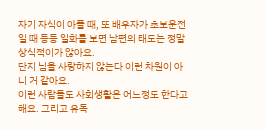자기 자식이 아플 때, 또 배우자가 초보운전 일 때 등등 일화를 보면 남편의 태도는 정말 상식적이가 않아요.
단지 님을 사랑하지 않는다 이런 차원이 아니 거 같아요.
이런 사람들도 사회생활은 어느정도 한다고 해요. 그리고 유독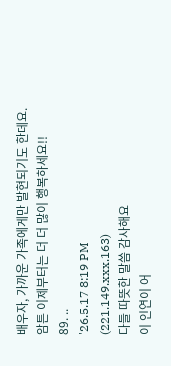배우자, 가까운 가족에게만 발현되기도 한데요.
암튼 이제부터는 더 더 많이 행복하세요!!
89. ..
'26.5.17 8:19 PM
(221.149.xxx.163)
다들 따뜻한 말씀 감사해요
이 인연이 어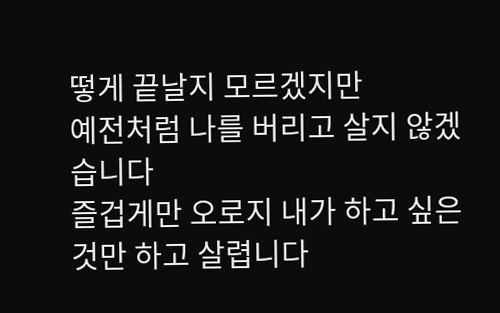떻게 끝날지 모르겠지만
예전처럼 나를 버리고 살지 않겠습니다
즐겁게만 오로지 내가 하고 싶은것만 하고 살렵니다